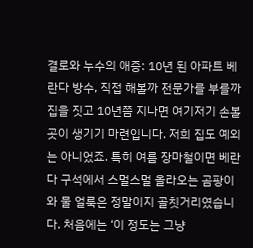결로와 누수의 애증: 10년 된 아파트 베란다 방수, 직접 해볼까 전문가를 부를까
집을 짓고 10년쯤 지나면 여기저기 손볼 곳이 생기기 마련입니다. 저희 집도 예외는 아니었죠. 특히 여름 장마철이면 베란다 구석에서 스멀스멀 올라오는 곰팡이와 물 얼룩은 정말이지 골칫거리였습니다. 처음에는 ‘이 정도는 그냥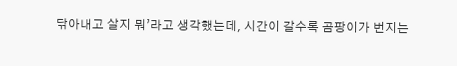닦아내고 살지 뭐’라고 생각했는데, 시간이 갈수록 곰팡이가 번지는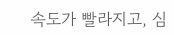속도가 빨라지고, 심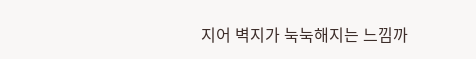지어 벽지가 눅눅해지는 느낌까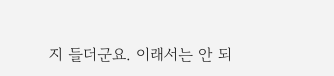지 들더군요. 이래서는 안 되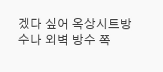겠다 싶어 옥상시트방수나 외벽 방수 쪽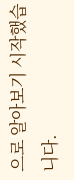으로 알아보기 시작했습니다.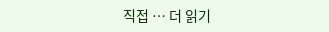직접 … 더 읽기